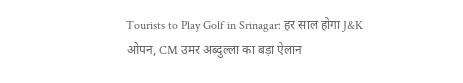Tourists to Play Golf in Srinagar: हर साल होगा J&K ओपन, CM उमर अब्दुल्ला का बड़ा ऐलान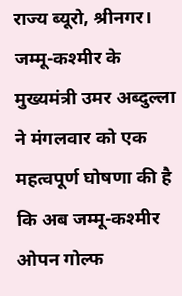राज्य ब्यूरो, श्रीनगर। जम्मू-कश्मीर के मुख्यमंत्री उमर अब्दुल्ला ने मंगलवार को एक महत्वपूर्ण घोषणा की है कि अब जम्मू-कश्मीर ओपन गोल्फ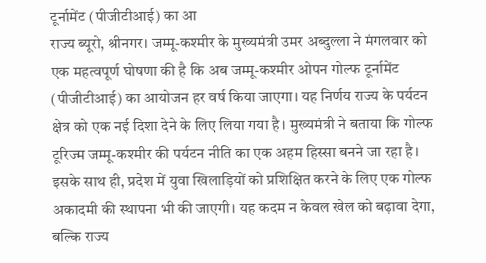टूर्नामेंट (पीजीटीआई) का आ
राज्य ब्यूरो, श्रीनगर। जम्मू-कश्मीर के मुख्यमंत्री उमर अब्दुल्ला ने मंगलवार को एक महत्वपूर्ण घोषणा की है कि अब जम्मू-कश्मीर ओपन गोल्फ टूर्नामेंट (पीजीटीआई) का आयोजन हर वर्ष किया जाएगा। यह निर्णय राज्य के पर्यटन क्षेत्र को एक नई दिशा देने के लिए लिया गया है। मुख्यमंत्री ने बताया कि गोल्फ टूरिज्म जम्मू-कश्मीर की पर्यटन नीति का एक अहम हिस्सा बनने जा रहा है। इसके साथ ही, प्रदेश में युवा खिलाड़ियों को प्रशिक्षित करने के लिए एक गोल्फ अकादमी की स्थापना भी की जाएगी। यह कदम न केवल खेल को बढ़ावा देगा, बल्कि राज्य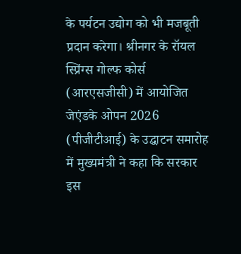के पर्यटन उद्योग को भी मजबूती प्रदान करेगा। श्रीनगर के रॉयल स्प्रिंग्स गोल्फ कोर्स (आरएसजीसी) में आयोजित जेएंडके ओपन 2026 (पीजीटीआई) के उद्घाटन समारोह में मुख्यमंत्री ने कहा कि सरकार इस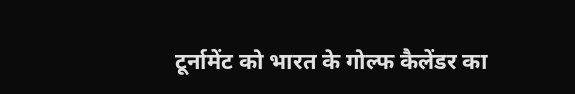टूर्नामेंट को भारत के गोल्फ कैलेंडर का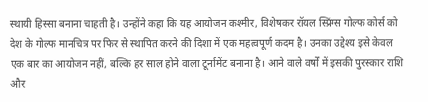स्थायी हिस्सा बनाना चाहती है। उन्होंने कहा कि यह आयोजन कश्मीर, विशेषकर रॉयल स्प्रिंग्स गोल्फ कोर्स को देश के गोल्फ मानचित्र पर फिर से स्थापित करने की दिशा में एक महत्वपूर्ण कदम है। उनका उद्देश्य इसे केवल एक बार का आयोजन नहीं, बल्कि हर साल होने वाला टूर्नामेंट बनाना है। आने वाले वर्षों में इसकी पुरस्कार राशि और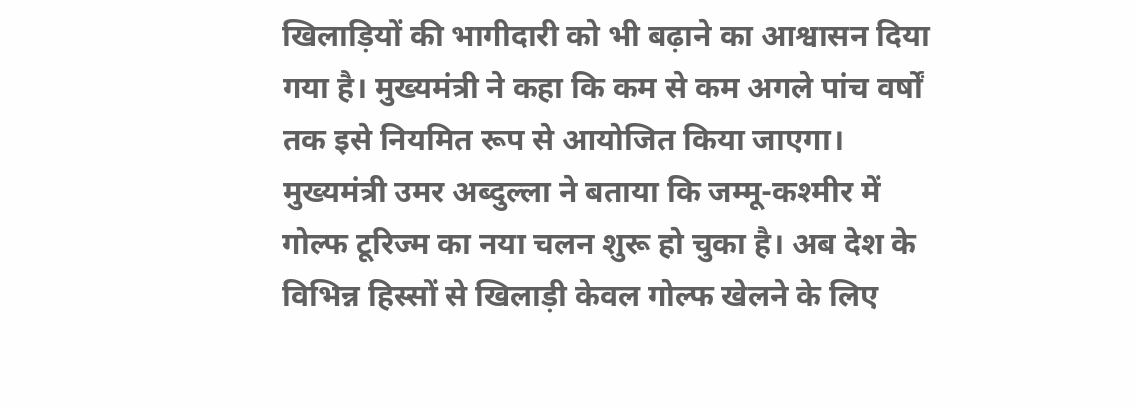खिलाड़ियों की भागीदारी को भी बढ़ाने का आश्वासन दिया गया है। मुख्यमंत्री ने कहा कि कम से कम अगले पांच वर्षों तक इसे नियमित रूप से आयोजित किया जाएगा।
मुख्यमंत्री उमर अब्दुल्ला ने बताया कि जम्मू-कश्मीर में गोल्फ टूरिज्म का नया चलन शुरू हो चुका है। अब देश के विभिन्न हिस्सों से खिलाड़ी केवल गोल्फ खेलने के लिए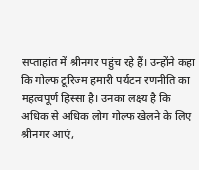सप्ताहांत में श्रीनगर पहुंच रहे हैं। उन्होंने कहा कि गोल्फ टूरिज्म हमारी पर्यटन रणनीति का महत्वपूर्ण हिस्सा है। उनका लक्ष्य है कि अधिक से अधिक लोग गोल्फ खेलने के लिए श्रीनगर आएं,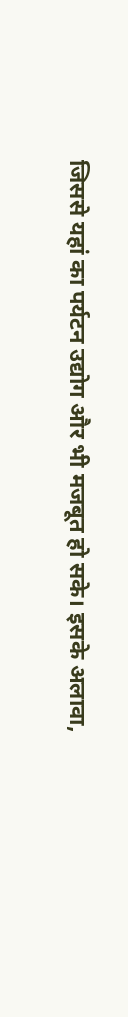जिससे यहां का पर्यटन उद्योग और भी मजबूत हो सके। इसके अलावा,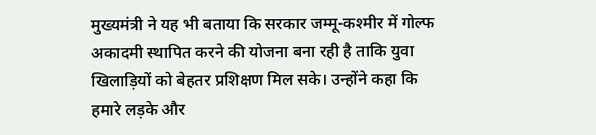मुख्यमंत्री ने यह भी बताया कि सरकार जम्मू-कश्मीर में गोल्फ अकादमी स्थापित करने की योजना बना रही है ताकि युवा खिलाड़ियों को बेहतर प्रशिक्षण मिल सके। उन्होंने कहा कि हमारे लड़के और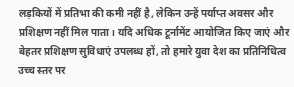लड़कियों में प्रतिभा की कमी नहीं है, लेकिन उन्हें पर्याप्त अवसर और प्रशिक्षण नहीं मिल पाता। यदि अधिक टूर्नामेंट आयोजित किए जाएं और बेहतर प्रशिक्षण सुविधाएं उपलब्ध हों, तो हमारे युवा देश का प्रतिनिधित्व उच्च स्तर पर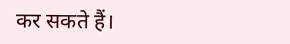कर सकते हैं।